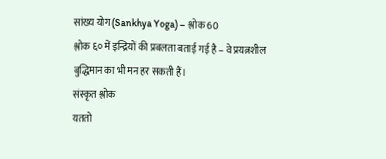सांख्य योग (Sankhya Yoga) – श्लोक 60
श्लोक ६० में इन्द्रियों की प्रबलता बताई गई है – वे प्रयत्नशील बुद्धिमान का भी मन हर सकती हैं।
संस्कृत श्लोक
यततो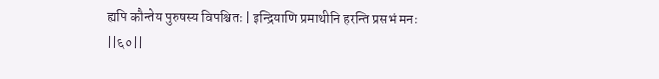ह्यपि कौन्तेय पुरुषस्य विपश्चितः | इन्द्रियाणि प्रमाथीनि हरन्ति प्रसभं मनः ||६०||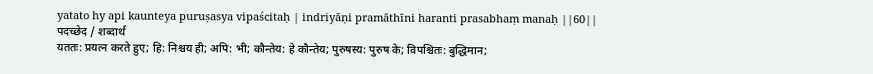yatato hy api kaunteya puruṣasya vipaścitaḥ | indriyāṇi pramāthīni haranti prasabhaṃ manaḥ ||60||
पदच्छेद / शब्दार्थ
यततः: प्रयत्न करते हुए; हि: निश्चय ही; अपि: भी; कौन्तेय: हे कौन्तेय; पुरुषस्य: पुरुष के; विपश्चितः: बुद्धिमान;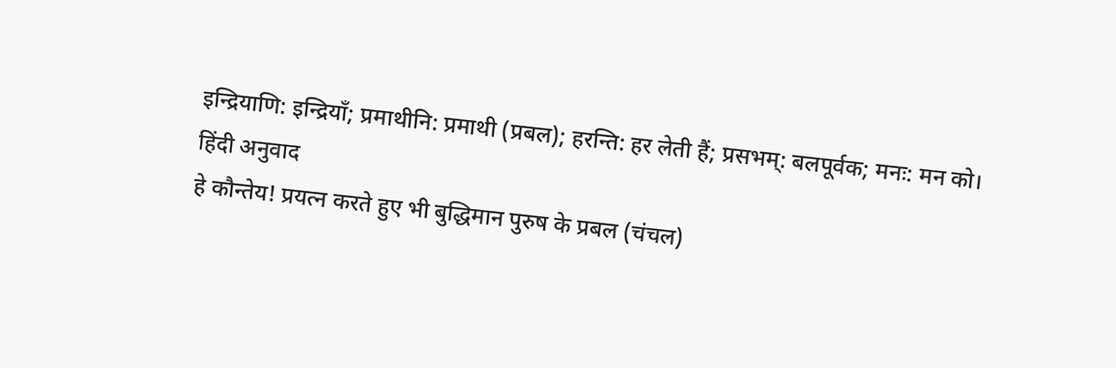इन्द्रियाणि: इन्द्रियाँ; प्रमाथीनि: प्रमाथी (प्रबल); हरन्ति: हर लेती हैं; प्रसभम्: बलपूर्वक; मनः: मन को।
हिंदी अनुवाद
हे कौन्तेय! प्रयत्न करते हुए भी बुद्धिमान पुरुष के प्रबल (चंचल)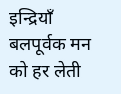इन्द्रियाँ बलपूर्वक मन को हर लेती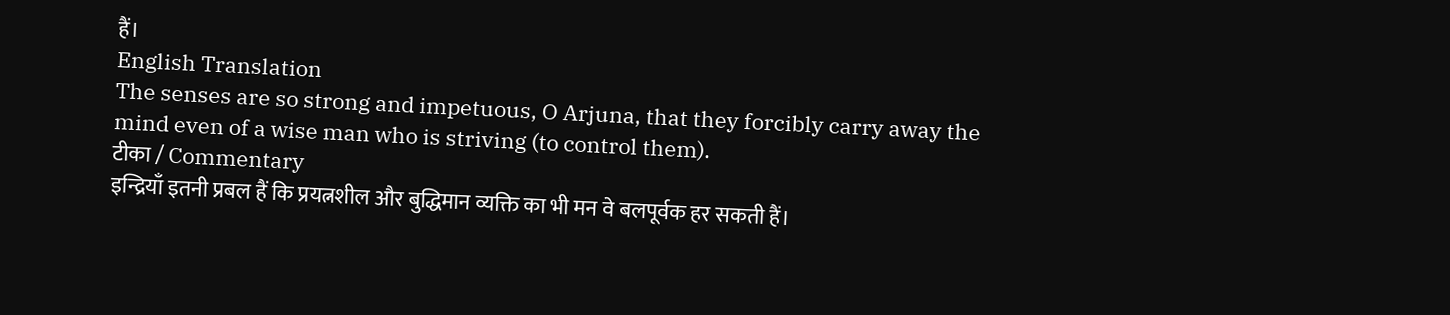हैं।
English Translation
The senses are so strong and impetuous, O Arjuna, that they forcibly carry away the mind even of a wise man who is striving (to control them).
टीका / Commentary
इन्द्रियाँ इतनी प्रबल हैं कि प्रयत्नशील और बुद्धिमान व्यक्ति का भी मन वे बलपूर्वक हर सकती हैं।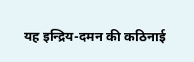यह इन्द्रिय-दमन की कठिनाई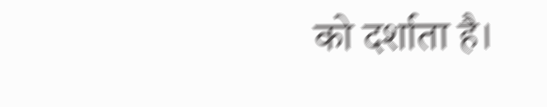को दर्शाता है।